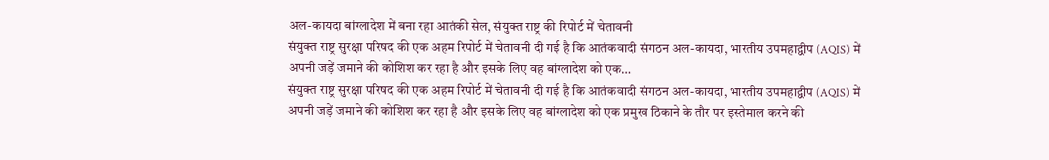अल-कायदा बांग्लादेश में बना रहा आतंकी सेल, संयुक्त राष्ट्र की रिपोर्ट में चेतावनी
संयुक्त राष्ट्र सुरक्षा परिषद की एक अहम रिपोर्ट में चेतावनी दी गई है कि आतंकवादी संगठन अल-कायदा, भारतीय उपमहाद्वीप (AQIS) में अपनी जड़ें जमाने की कोशिश कर रहा है और इसके लिए वह बांग्लादेश को एक…
संयुक्त राष्ट्र सुरक्षा परिषद की एक अहम रिपोर्ट में चेतावनी दी गई है कि आतंकवादी संगठन अल-कायदा, भारतीय उपमहाद्वीप (AQIS) में अपनी जड़ें जमाने की कोशिश कर रहा है और इसके लिए वह बांग्लादेश को एक प्रमुख ठिकाने के तौर पर इस्तेमाल करने की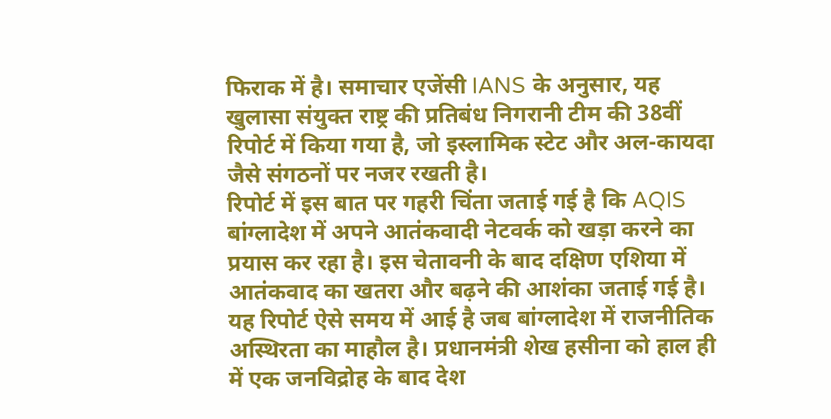फिराक में है। समाचार एजेंसी IANS के अनुसार, यह खुलासा संयुक्त राष्ट्र की प्रतिबंध निगरानी टीम की 38वीं रिपोर्ट में किया गया है, जो इस्लामिक स्टेट और अल-कायदा जैसे संगठनों पर नजर रखती है।
रिपोर्ट में इस बात पर गहरी चिंता जताई गई है कि AQIS बांग्लादेश में अपने आतंकवादी नेटवर्क को खड़ा करने का प्रयास कर रहा है। इस चेतावनी के बाद दक्षिण एशिया में आतंकवाद का खतरा और बढ़ने की आशंका जताई गई है। यह रिपोर्ट ऐसे समय में आई है जब बांग्लादेश में राजनीतिक अस्थिरता का माहौल है। प्रधानमंत्री शेख हसीना को हाल ही में एक जनविद्रोह के बाद देश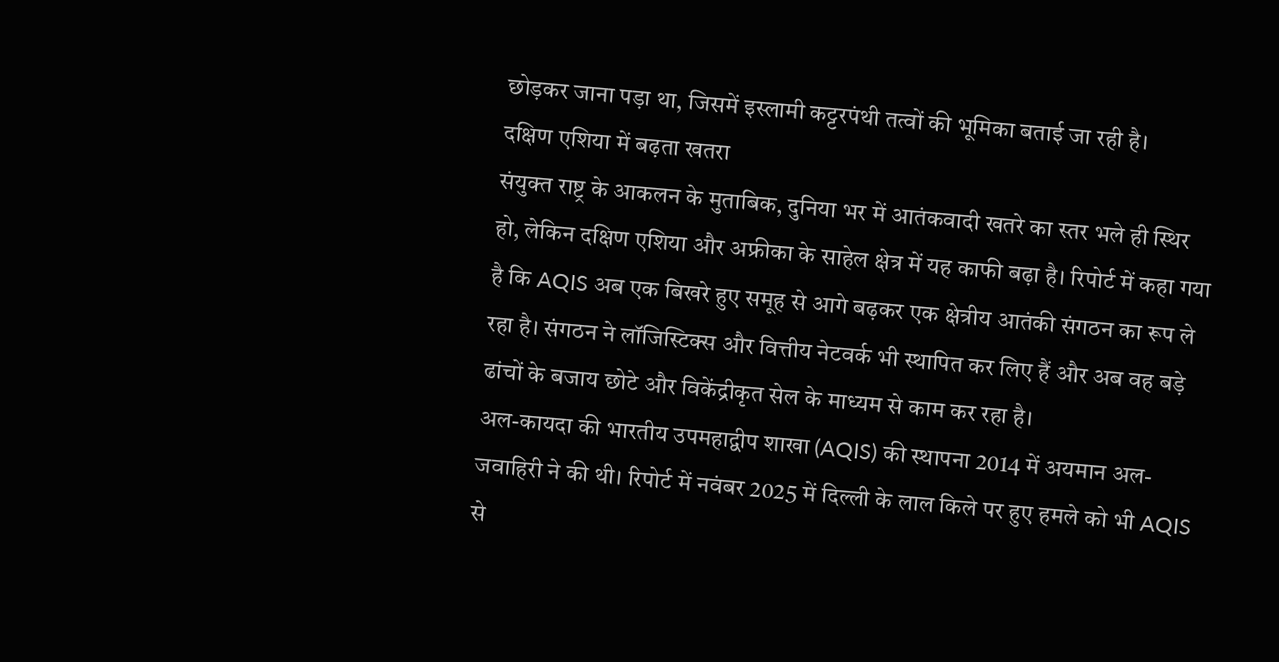छोड़कर जाना पड़ा था, जिसमें इस्लामी कट्टरपंथी तत्वों की भूमिका बताई जा रही है।
दक्षिण एशिया में बढ़ता खतरा
संयुक्त राष्ट्र के आकलन के मुताबिक, दुनिया भर में आतंकवादी खतरे का स्तर भले ही स्थिर हो, लेकिन दक्षिण एशिया और अफ्रीका के साहेल क्षेत्र में यह काफी बढ़ा है। रिपोर्ट में कहा गया है कि AQIS अब एक बिखरे हुए समूह से आगे बढ़कर एक क्षेत्रीय आतंकी संगठन का रूप ले रहा है। संगठन ने लॉजिस्टिक्स और वित्तीय नेटवर्क भी स्थापित कर लिए हैं और अब वह बड़े ढांचों के बजाय छोटे और विकेंद्रीकृत सेल के माध्यम से काम कर रहा है।
अल-कायदा की भारतीय उपमहाद्वीप शाखा (AQIS) की स्थापना 2014 में अयमान अल-जवाहिरी ने की थी। रिपोर्ट में नवंबर 2025 में दिल्ली के लाल किले पर हुए हमले को भी AQIS से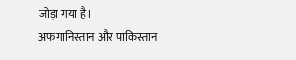जोड़ा गया है।
अफगानिस्तान और पाकिस्तान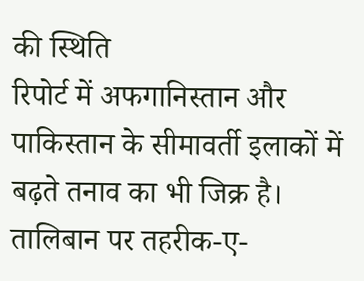की स्थिति
रिपोर्ट में अफगानिस्तान और पाकिस्तान के सीमावर्ती इलाकों में बढ़ते तनाव का भी जिक्र है। तालिबान पर तहरीक-ए-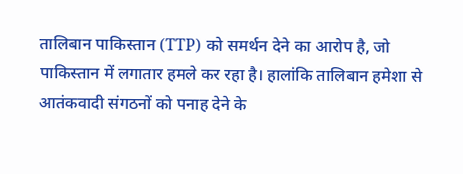तालिबान पाकिस्तान (TTP) को समर्थन देने का आरोप है, जो पाकिस्तान में लगातार हमले कर रहा है। हालांकि तालिबान हमेशा से आतंकवादी संगठनों को पनाह देने के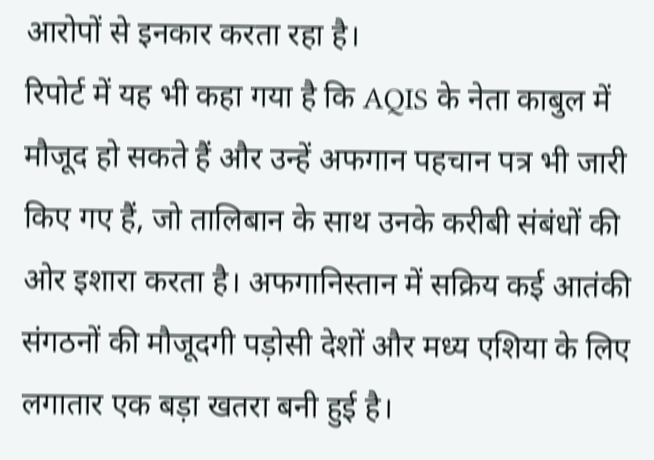आरोपों से इनकार करता रहा है।
रिपोर्ट में यह भी कहा गया है कि AQIS के नेता काबुल में मौजूद हो सकते हैं और उन्हें अफगान पहचान पत्र भी जारी किए गए हैं, जो तालिबान के साथ उनके करीबी संबंधों की ओर इशारा करता है। अफगानिस्तान में सक्रिय कई आतंकी संगठनों की मौजूदगी पड़ोसी देशों और मध्य एशिया के लिए लगातार एक बड़ा खतरा बनी हुई है।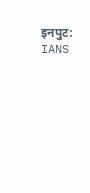इनपुट: IANS